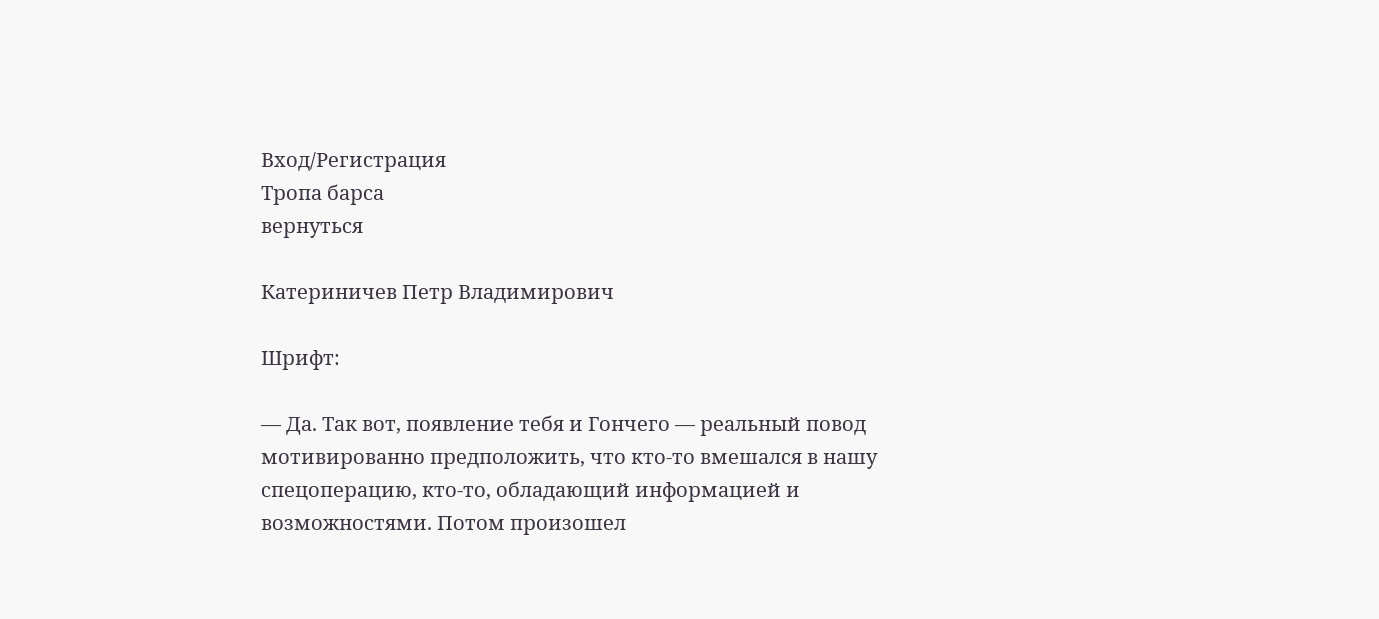Вход/Регистрация
Тропа барса
вернуться

Катериничев Петр Владимирович

Шрифт:

— Да. Так вот, появление тебя и Гончего — реальный повод мотивированно предположить, что кто-то вмешался в нашу спецоперацию, кто-то, обладающий информацией и возможностями. Потом произошел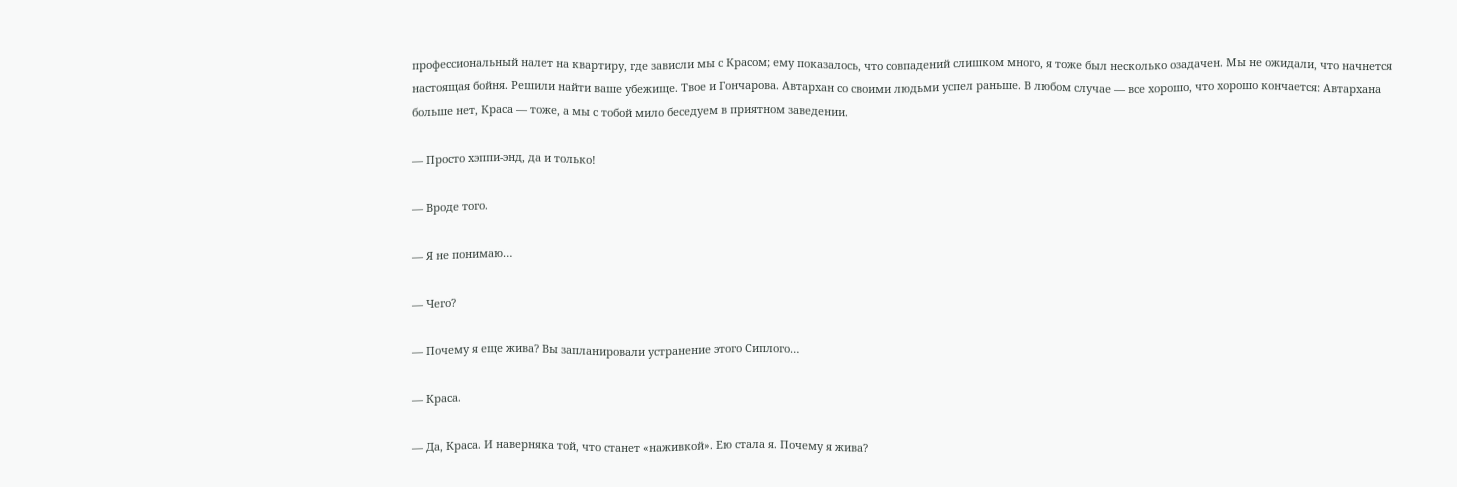профессиональный налет на квартиру, где зависли мы с Красом; ему показалось, что совпадений слишком много, я тоже был несколько озадачен. Мы не ожидали, что начнется настоящая бойня. Решили найти ваше убежище. Твое и Гончарова. Автархан со своими людьми успел раньше. В любом случае — все хорошо, что хорошо кончается: Автархана больше нет, Краса — тоже, а мы с тобой мило беседуем в приятном заведении.

— Просто хэппи-энд, да и только!

— Вроде того.

— Я не понимаю…

— Чего?

— Почему я еще жива? Вы запланировали устранение этого Сиплого…

— Краса.

— Да, Краса. И наверняка той, что станет «наживкой». Ею стала я. Почему я жива?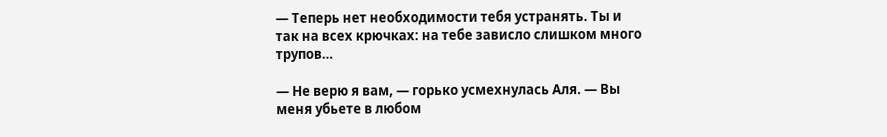— Теперь нет необходимости тебя устранять. Ты и так на всех крючках: на тебе зависло слишком много трупов…

— Не верю я вам, — горько усмехнулась Аля. — Вы меня убьете в любом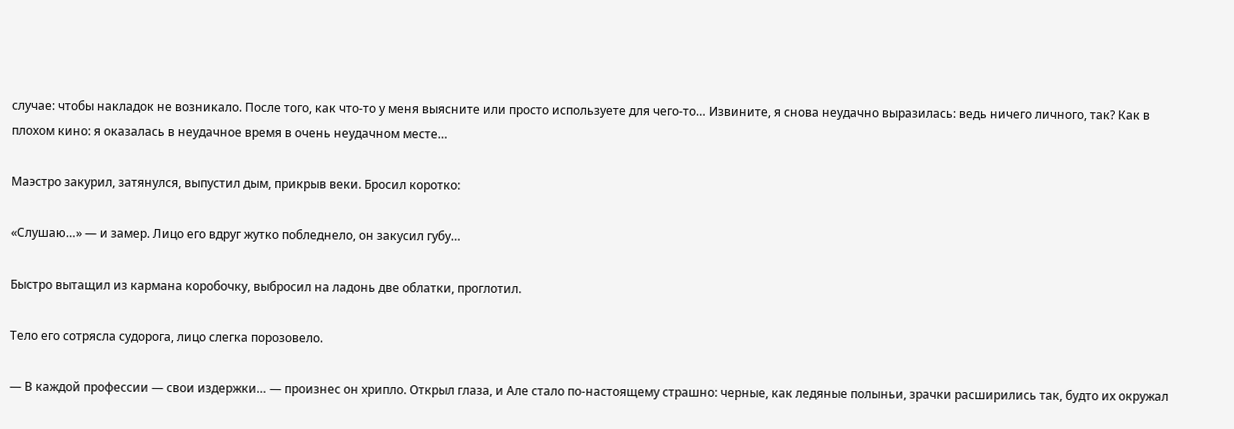случае: чтобы накладок не возникало. После того, как что-то у меня выясните или просто используете для чего-то… Извините, я снова неудачно выразилась: ведь ничего личного, так? Как в плохом кино: я оказалась в неудачное время в очень неудачном месте…

Маэстро закурил, затянулся, выпустил дым, прикрыв веки. Бросил коротко:

«Слушаю…» — и замер. Лицо его вдруг жутко побледнело, он закусил губу…

Быстро вытащил из кармана коробочку, выбросил на ладонь две облатки, проглотил.

Тело его сотрясла судорога, лицо слегка порозовело.

— В каждой профессии — свои издержки… — произнес он хрипло. Открыл глаза, и Але стало по-настоящему страшно: черные, как ледяные полыньи, зрачки расширились так, будто их окружал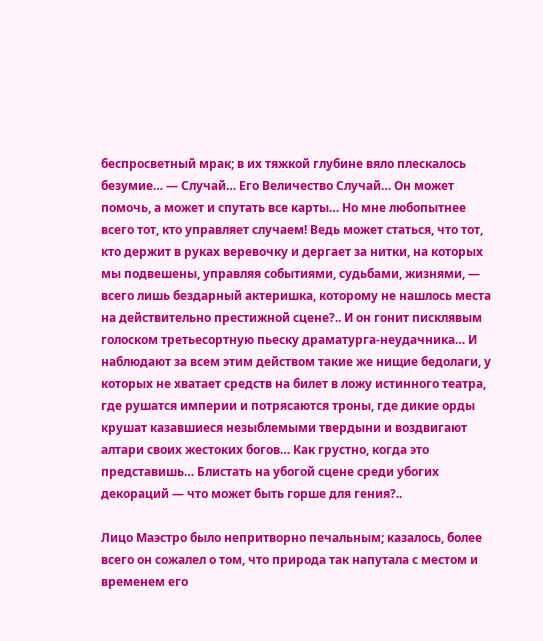беспросветный мрак; в их тяжкой глубине вяло плескалось безумие… — Случай… Его Величество Случай… Он может помочь, а может и спутать все карты… Но мне любопытнее всего тот, кто управляет случаем! Ведь может статься, что тот, кто держит в руках веревочку и дергает за нитки, на которых мы подвешены, управляя событиями, судьбами, жизнями, — всего лишь бездарный актеришка, которому не нашлось места на действительно престижной сцене?.. И он гонит писклявым голоском третьесортную пьеску драматурга-неудачника… И наблюдают за всем этим действом такие же нищие бедолаги, у которых не хватает средств на билет в ложу истинного театра, где рушатся империи и потрясаются троны, где дикие орды крушат казавшиеся незыблемыми твердыни и воздвигают алтари своих жестоких богов… Как грустно, когда это представишь… Блистать на убогой сцене среди убогих декораций — что может быть горше для гения?..

Лицо Маэстро было непритворно печальным; казалось, более всего он сожалел о том, что природа так напутала с местом и временем его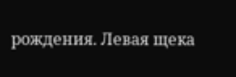рождения. Левая щека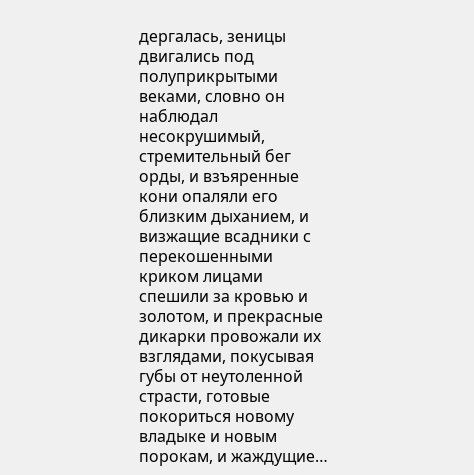дергалась, зеницы двигались под полуприкрытыми веками, словно он наблюдал несокрушимый, стремительный бег орды, и взъяренные кони опаляли его близким дыханием, и визжащие всадники с перекошенными криком лицами спешили за кровью и золотом, и прекрасные дикарки провожали их взглядами, покусывая губы от неутоленной страсти, готовые покориться новому владыке и новым порокам, и жаждущие…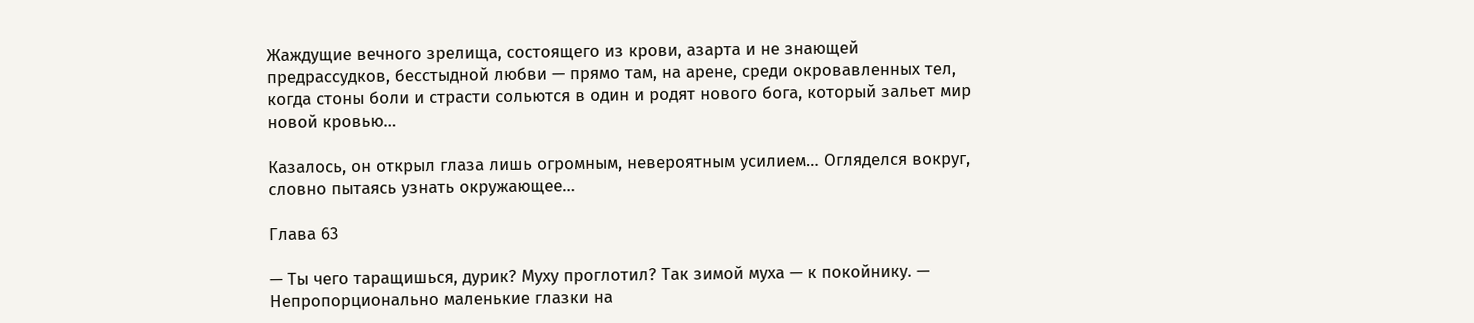Жаждущие вечного зрелища, состоящего из крови, азарта и не знающей предрассудков, бесстыдной любви — прямо там, на арене, среди окровавленных тел, когда стоны боли и страсти сольются в один и родят нового бога, который зальет мир новой кровью…

Казалось, он открыл глаза лишь огромным, невероятным усилием… Огляделся вокруг, словно пытаясь узнать окружающее…

Глава 63

— Ты чего таращишься, дурик? Муху проглотил? Так зимой муха — к покойнику. — Непропорционально маленькие глазки на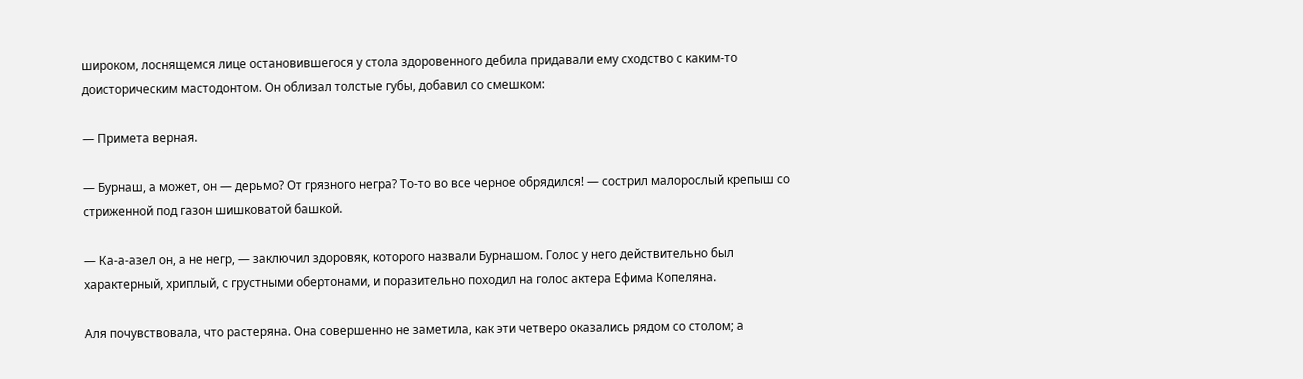широком, лоснящемся лице остановившегося у стола здоровенного дебила придавали ему сходство с каким-то доисторическим мастодонтом. Он облизал толстые губы, добавил со смешком:

— Примета верная.

— Бурнаш, а может, он — дерьмо? От грязного негра? То-то во все черное обрядился! — сострил малорослый крепыш со стриженной под газон шишковатой башкой.

— Ка-а-азел он, а не негр, — заключил здоровяк, которого назвали Бурнашом. Голос у него действительно был характерный, хриплый, с грустными обертонами, и поразительно походил на голос актера Ефима Копеляна.

Аля почувствовала, что растеряна. Она совершенно не заметила, как эти четверо оказались рядом со столом; а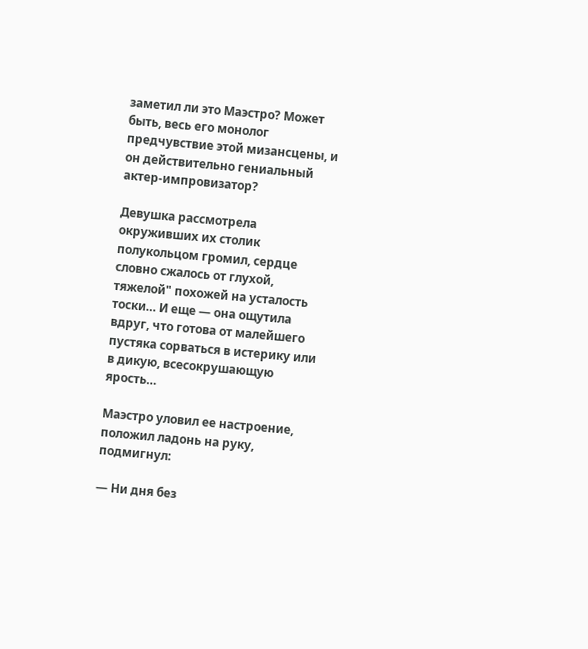заметил ли это Маэстро? Может быть, весь его монолог предчувствие этой мизансцены, и он действительно гениальный актер-импровизатор?

Девушка рассмотрела окруживших их столик полукольцом громил, сердце словно сжалось от глухой, тяжелой" похожей на усталость тоски… И еще — она ощутила вдруг, что готова от малейшего пустяка сорваться в истерику или в дикую, всесокрушающую ярость…

Маэстро уловил ее настроение, положил ладонь на руку, подмигнул:

— Ни дня без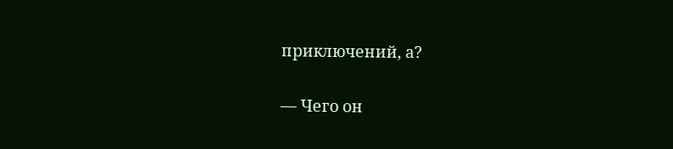приключений, а?

— Чего он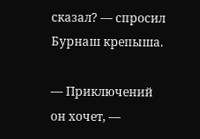сказал? — спросил Бурнаш крепыша.

— Приключений он хочет, —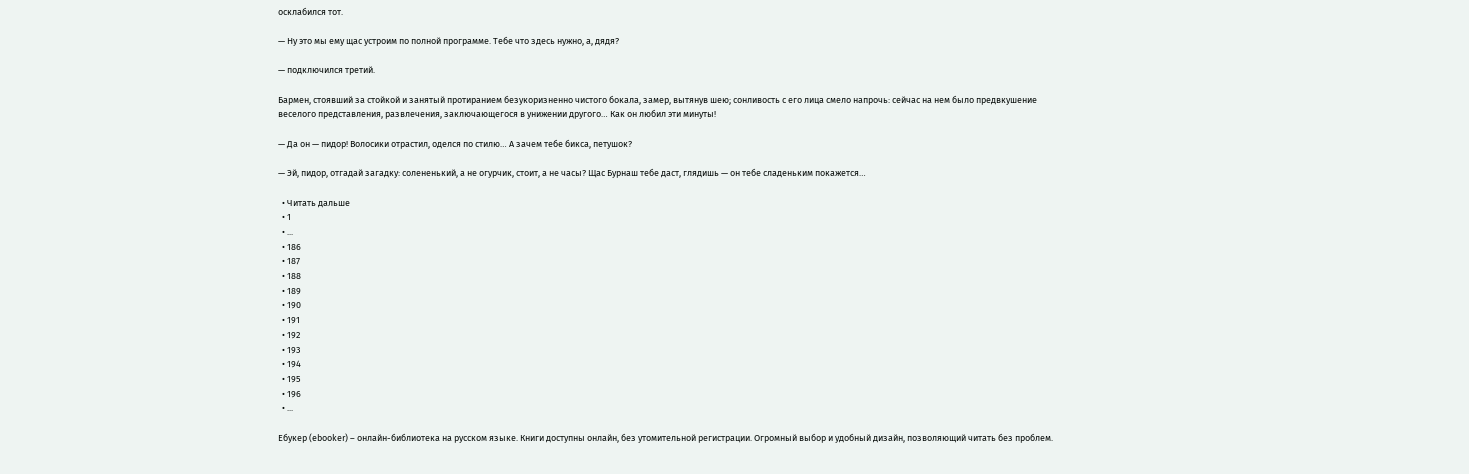осклабился тот.

— Ну это мы ему щас устроим по полной программе. Тебе что здесь нужно, а, дядя?

— подключился третий.

Бармен, стоявший за стойкой и занятый протиранием безукоризненно чистого бокала, замер, вытянув шею; сонливость с его лица смело напрочь: сейчас на нем было предвкушение веселого представления, развлечения, заключающегося в унижении другого… Как он любил эти минуты!

— Да он — пидор! Волосики отрастил, оделся по стилю… А зачем тебе бикса, петушок?

— Эй, пидор, отгадай загадку: солененький, а не огурчик, стоит, а не часы? Щас Бурнаш тебе даст, глядишь — он тебе сладеньким покажется…

  • Читать дальше
  • 1
  • ...
  • 186
  • 187
  • 188
  • 189
  • 190
  • 191
  • 192
  • 193
  • 194
  • 195
  • 196
  • ...

Ебукер (ebooker) – онлайн-библиотека на русском языке. Книги доступны онлайн, без утомительной регистрации. Огромный выбор и удобный дизайн, позволяющий читать без проблем.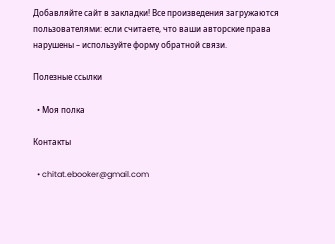Добавляйте сайт в закладки! Все произведения загружаются пользователями: если считаете, что ваши авторские права нарушены – используйте форму обратной связи.

Полезные ссылки

  • Моя полка

Контакты

  • chitat.ebooker@gmail.com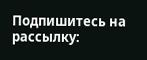Подпишитесь на рассылку: